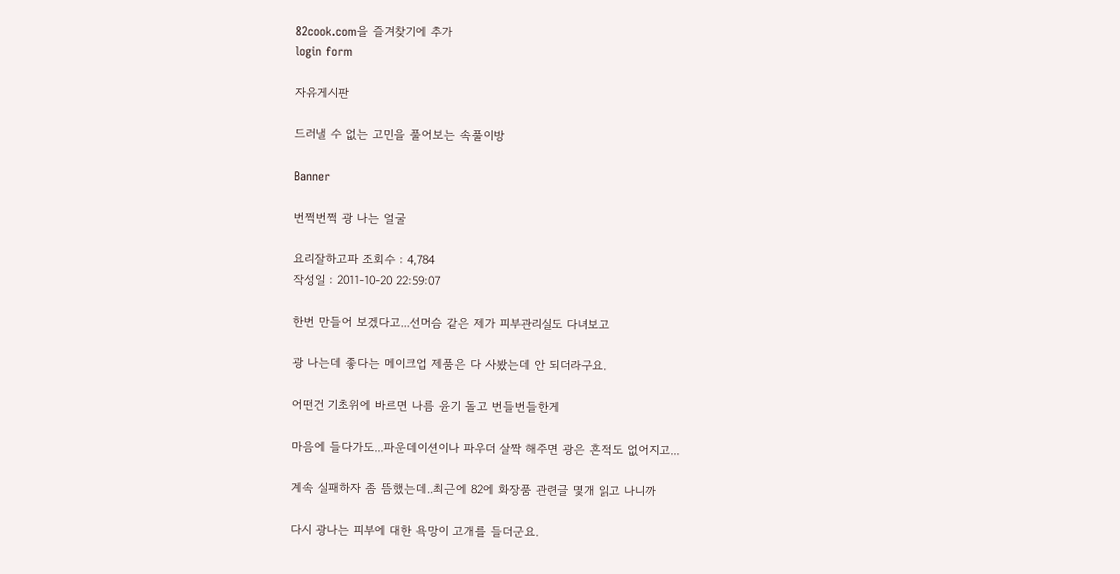82cook.com을 즐겨찾기에 추가
login form

자유게시판

드러낼 수 없는 고민을 풀어보는 속풀이방

Banner

번쩍번쩍 광 나는 얼굴

요리잘하고파 조회수 : 4,784
작성일 : 2011-10-20 22:59:07

한번 만들어 보겠다고...선머슴 같은 제가 피부관리실도 다녀보고

광 나는데 좋다는 메이크업 제품은 다 사봤는데 안 되더라구요.

어떤건 기초위에 바르면 나름 윤기 돌고 번들번들한게

마음에 들다가도...파운데이션이나 파우더 살짝 해주면 광은 흔적도 없어지고...

계속 실패하자 좀 뜸했는데..최근에 82에 화장품 관련글 몇개 읽고 나니까

다시 광나는 피부에 대한 욕망이 고개를 들더군요.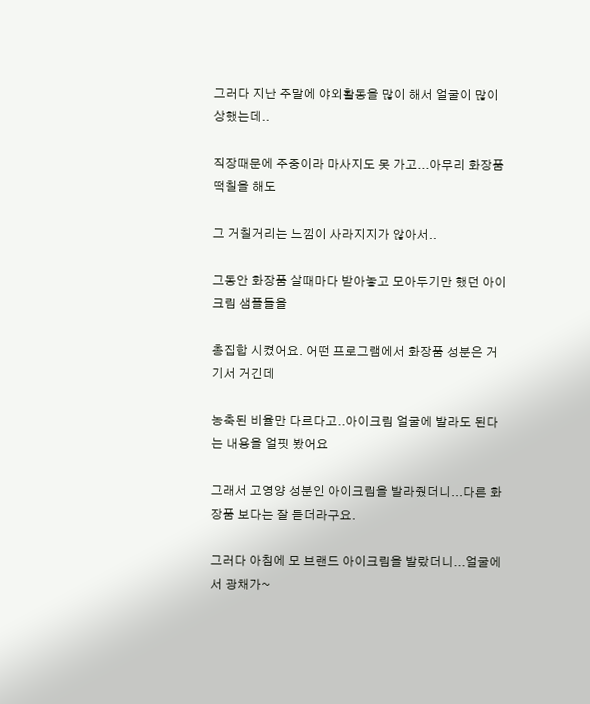그러다 지난 주말에 야외활동을 많이 해서 얼굴이 많이 상했는데..

직장때문에 주중이라 마사지도 못 가고...아무리 화장품 떡칠을 해도

그 거칠거리는 느낌이 사라지지가 않아서..

그동안 화장품 살때마다 받아놓고 모아두기만 했던 아이크림 샘플들을

총집합 시켰어요. 어떤 프로그램에서 화장품 성분은 거기서 거긴데

농축된 비율만 다르다고..아이크림 얼굴에 발라도 된다는 내용을 얼핏 봤어요

그래서 고영양 성분인 아이크림을 발라줬더니...다른 화장품 보다는 잘 듣더라구요.

그러다 아침에 모 브랜드 아이크림을 발랐더니...얼굴에서 광채가~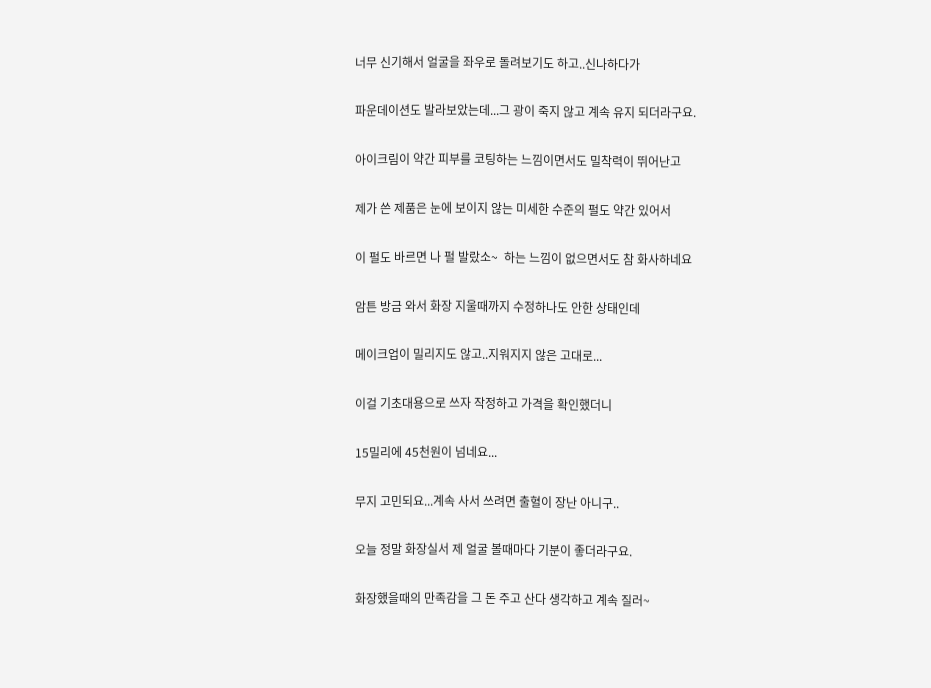너무 신기해서 얼굴을 좌우로 돌려보기도 하고..신나하다가

파운데이션도 발라보았는데...그 광이 죽지 않고 계속 유지 되더라구요.

아이크림이 약간 피부를 코팅하는 느낌이면서도 밀착력이 뛰어난고

제가 쓴 제품은 눈에 보이지 않는 미세한 수준의 펄도 약간 있어서

이 펄도 바르면 나 펄 발랐소~  하는 느낌이 없으면서도 참 화사하네요

암튼 방금 와서 화장 지울때까지 수정하나도 안한 상태인데

메이크업이 밀리지도 않고..지워지지 않은 고대로...

이걸 기초대용으로 쓰자 작정하고 가격을 확인했더니

15밀리에 45천원이 넘네요...

무지 고민되요...계속 사서 쓰려면 출혈이 장난 아니구..

오늘 정말 화장실서 제 얼굴 볼때마다 기분이 좋더라구요.

화장했을때의 만족감을 그 돈 주고 산다 생각하고 계속 질러~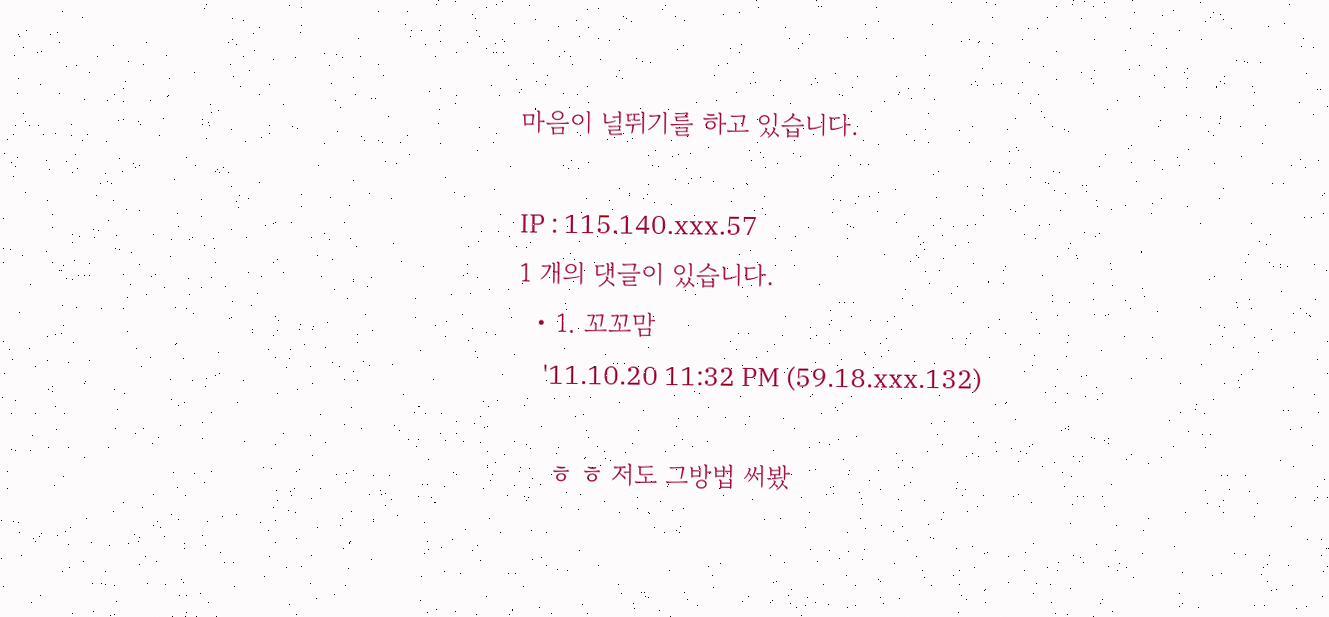마음이 널뛰기를 하고 있습니다.

IP : 115.140.xxx.57
1 개의 댓글이 있습니다.
  • 1. 꼬꼬맘
    '11.10.20 11:32 PM (59.18.xxx.132)

    ㅎ ㅎ 저도 그방법 써봤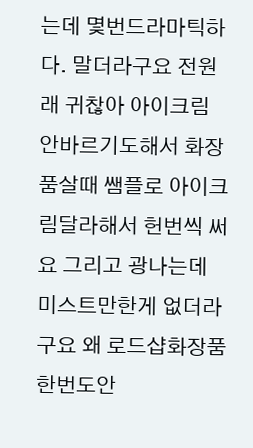는데 몇번드라마틱하다. 말더라구요 전원래 귀찮아 아이크림 안바르기도해서 화장품살때 쌤플로 아이크림달라해서 헌번씩 써요 그리고 광나는데 미스트만한게 없더라구요 왜 로드샵화장품 한번도안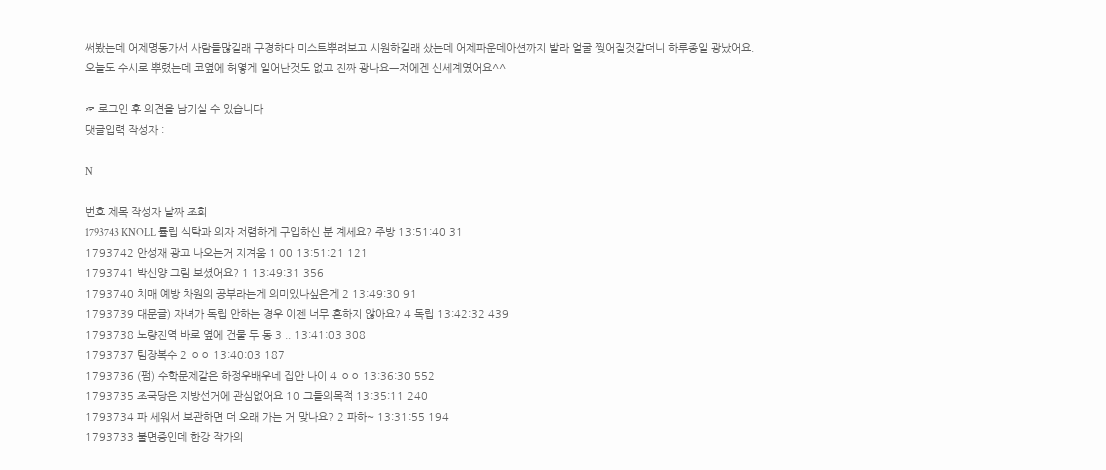써봤는데 어제명동가서 사람들많길래 구경하다 미스트뿌려보고 시원하길래 샀는데 어제파운데아션까지 발라 얼굴 찢어질것같더니 하루종일 광났어요. 오늘도 수시로 뿌렸는데 코옆에 허옇게 일어난것도 없고 진짜 광나요ㅡ저에겐 신세계였어요^^

☞ 로그인 후 의견을 남기실 수 있습니다
댓글입력 작성자 :

N

번호 제목 작성자 날짜 조회
1793743 KNOLL 튤립 식탁과 의자 저렴하게 구입하신 분 계세요? 주방 13:51:40 31
1793742 안성재 광고 나오는거 지겨움 1 00 13:51:21 121
1793741 박신양 그림 보셨어요? 1 13:49:31 356
1793740 치매 예방 차원의 공부라는게 의미있나싶은게 2 13:49:30 91
1793739 대문글) 자녀가 독립 안하는 경우 이젠 너무 흔하지 않아요? 4 독립 13:42:32 439
1793738 노량진역 바로 옆에 건물 두 동 3 .. 13:41:03 308
1793737 팀장복수 2 ㅇㅇ 13:40:03 187
1793736 (펌) 수학문제같은 하정우배우네 집안 나이 4 ㅇㅇ 13:36:30 552
1793735 조국당은 지방선거에 관심없어요 10 그들의목적 13:35:11 240
1793734 파 세워서 보관하면 더 오래 가는 거 맞나요? 2 파하~ 13:31:55 194
1793733 불면증인데 한강 작가의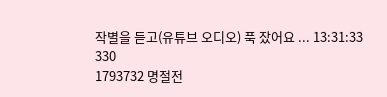작별을 듣고(유튜브 오디오) 푹 잤어요 ... 13:31:33 330
1793732 명절전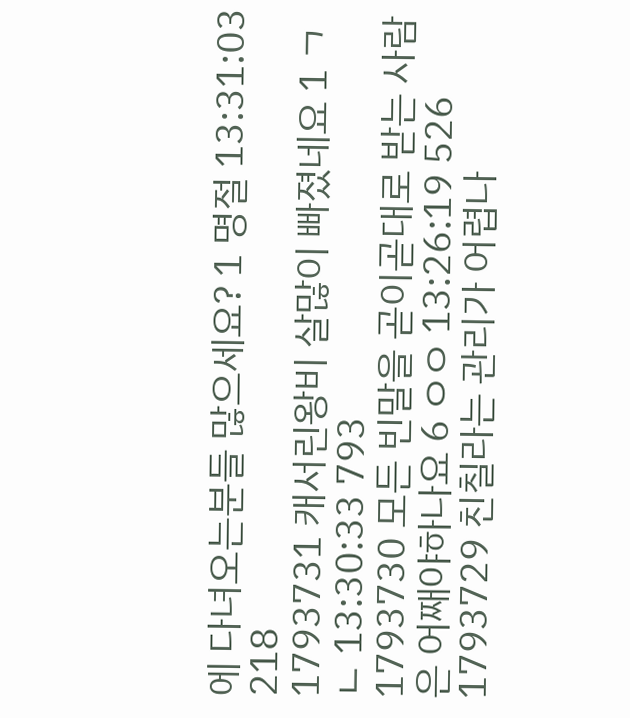에 다녀오는분들 많으세요? 1 명절 13:31:03 218
1793731 캐서린왕비 살많이 빠졌네요 1 ㄱㄴ 13:30:33 793
1793730 모든 빈말을 곧이곧대로 받는 사람은 어째야하나요 6 ㅇㅇ 13:26:19 526
1793729 친칠라는 관리가 어렵나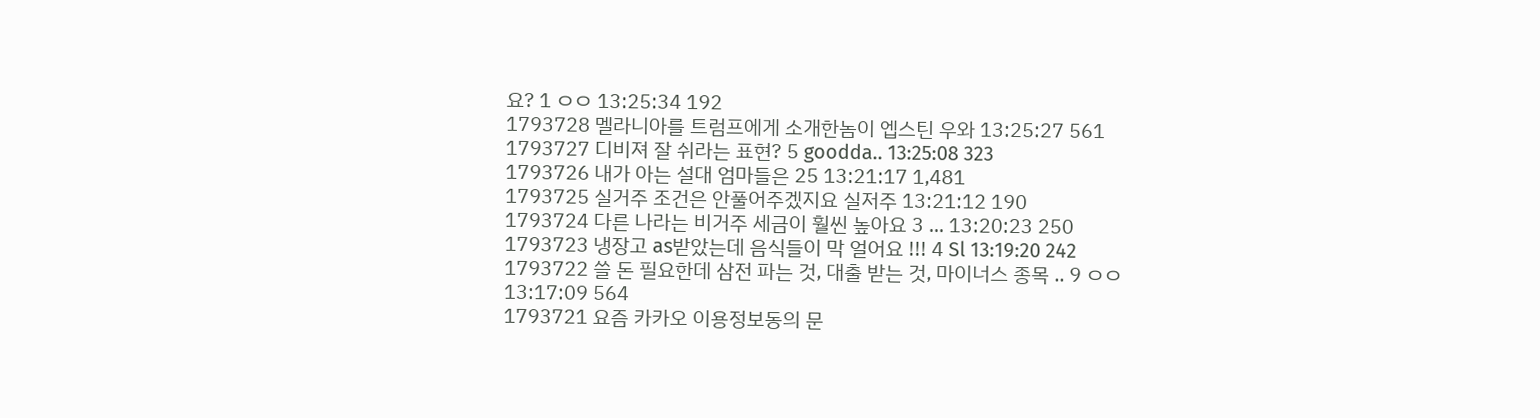요? 1 ㅇㅇ 13:25:34 192
1793728 멜라니아를 트럼프에게 소개한놈이 엡스틴 우와 13:25:27 561
1793727 디비져 잘 쉬라는 표현? 5 goodda.. 13:25:08 323
1793726 내가 아는 설대 엄마들은 25 13:21:17 1,481
1793725 실거주 조건은 안풀어주겠지요 실저주 13:21:12 190
1793724 다른 나라는 비거주 세금이 훨씬 높아요 3 ... 13:20:23 250
1793723 냉장고 as받았는데 음식들이 막 얼어요 !!! 4 Sl 13:19:20 242
1793722 쓸 돈 필요한데 삼전 파는 것, 대출 받는 것, 마이너스 종목 .. 9 ㅇㅇ 13:17:09 564
1793721 요즘 카카오 이용정보동의 문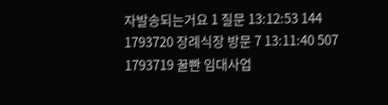자발송되는거요 1 질문 13:12:53 144
1793720 장례식장 방문 7 13:11:40 507
1793719 꿀빤 임대사업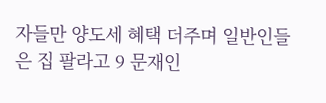자들만 양도세 혜택 더주며 일반인들은 집 팔라고 9 문재인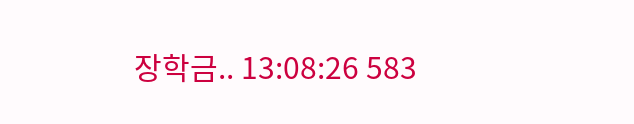장학금.. 13:08:26 583